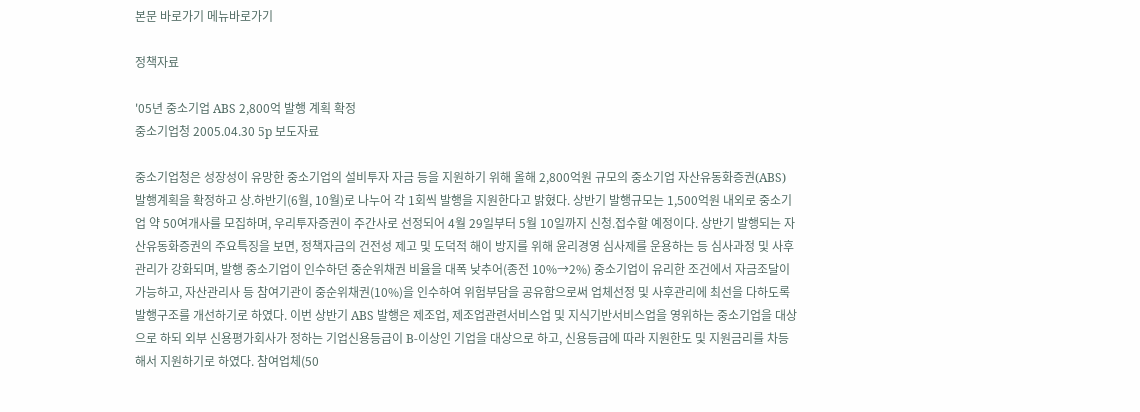본문 바로가기 메뉴바로가기

정책자료

'05년 중소기업 ABS 2,800억 발행 계획 확정
중소기업청 2005.04.30 5p 보도자료

중소기업청은 성장성이 유망한 중소기업의 설비투자 자금 등을 지원하기 위해 올해 2,800억원 규모의 중소기업 자산유동화증권(ABS) 발행계획을 확정하고 상.하반기(6월, 10월)로 나누어 각 1회씩 발행을 지원한다고 밝혔다. 상반기 발행규모는 1,500억원 내외로 중소기업 약 50여개사를 모집하며, 우리투자증권이 주간사로 선정되어 4월 29일부터 5월 10일까지 신청.접수할 예정이다. 상반기 발행되는 자산유동화증권의 주요특징을 보면, 정책자금의 건전성 제고 및 도덕적 해이 방지를 위해 윤리경영 심사제를 운용하는 등 심사과정 및 사후관리가 강화되며, 발행 중소기업이 인수하던 중순위채권 비율을 대폭 낮추어(종전 10%→2%) 중소기업이 유리한 조건에서 자금조달이 가능하고, 자산관리사 등 참여기관이 중순위채권(10%)을 인수하여 위험부담을 공유함으로써 업체선정 및 사후관리에 최선을 다하도록 발행구조를 개선하기로 하였다. 이번 상반기 ABS 발행은 제조업, 제조업관련서비스업 및 지식기반서비스업을 영위하는 중소기업을 대상으로 하되 외부 신용평가회사가 정하는 기업신용등급이 B-이상인 기업을 대상으로 하고, 신용등급에 따라 지원한도 및 지원금리를 차등해서 지원하기로 하였다. 참여업체(50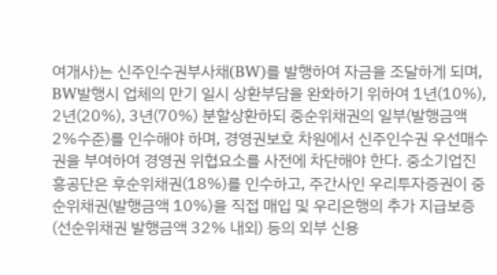여개사)는 신주인수권부사채(BW)를 발행하여 자금을 조달하게 되며, BW발행시 업체의 만기 일시 상환부담을 완화하기 위하여 1년(10%), 2년(20%), 3년(70%) 분할상환하되 중순위채권의 일부(발행금액 2%수준)를 인수해야 하며, 경영권보호 차원에서 신주인수권 우선매수권을 부여하여 경영권 위협요소를 사전에 차단해야 한다. 중소기업진흥공단은 후순위채권(18%)를 인수하고, 주간사인 우리투자증권이 중순위채권(발행금액 10%)을 직접 매입 및 우리은행의 추가 지급보증(선순위채권 발행금액 32% 내외) 등의 외부 신용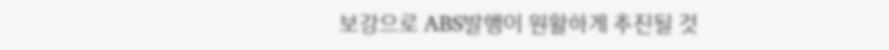보강으로 ABS발행이 원활하게 추진될 것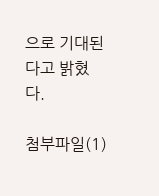으로 기대된다고 밝혔다.

첨부파일(1)